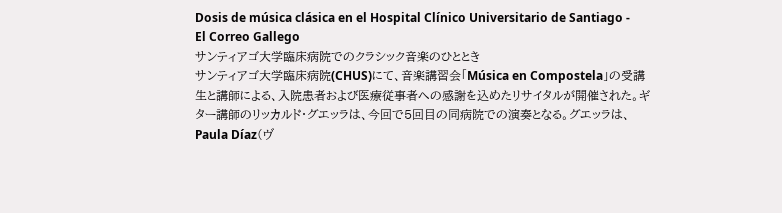Dosis de música clásica en el Hospital Clínico Universitario de Santiago - El Correo Gallego
サンティアゴ大学臨床病院でのクラシック音楽のひととき
サンティアゴ大学臨床病院(CHUS)にて、音楽講習会「Música en Compostela」の受講生と講師による、入院患者および医療従事者への感謝を込めたリサイタルが開催された。ギター講師のリッカルド・グエッラは、今回で5回目の同病院での演奏となる。グエッラは、Paula Díaz(ヴ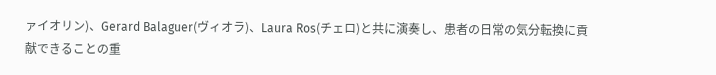ァイオリン)、Gerard Balaguer(ヴィオラ)、Laura Ros(チェロ)と共に演奏し、患者の日常の気分転換に貢献できることの重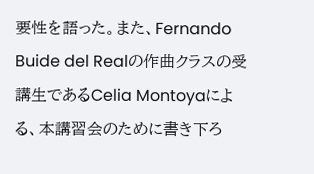要性を語った。また、Fernando Buide del Realの作曲クラスの受講生であるCelia Montoyaによる、本講習会のために書き下ろ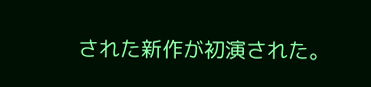された新作が初演された。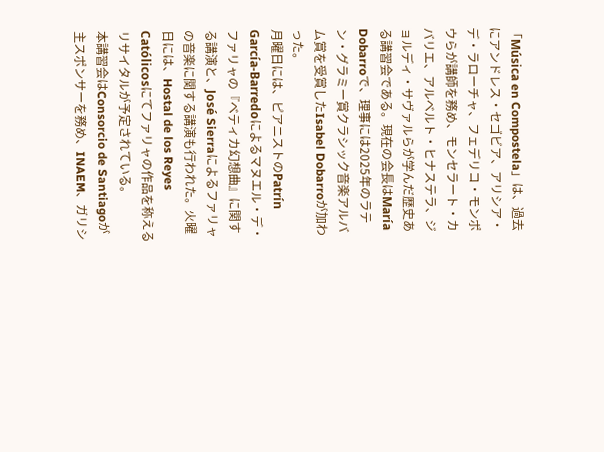「Música en Compostela」は、過去にアンドレス・セゴビア、アリシア・デ・ラローチャ、フェデリコ・モンポウらが講師を務め、モンセラート・カバリエ、アルベルト・ヒナステラ、ジョルディ・サヴァルらが学んだ歴史ある講習会である。現在の会長はMaría Dobarroで、理事には2025年のラテン・グラミー賞クラシック音楽アルバム賞を受賞したIsabel Dobarroが加わった。
月曜日には、ピアニストのPatrín García-Barredoによるマヌエル・デ・ファリャの『ベティカ幻想曲』に関する講演と、José Sierraによるファリャの音楽に関する講演も行われた。火曜日には、Hostal de los Reyes Católicosにてファリャの作品を称えるリサイタルが予定されている。
本講習会はConsorcio de Santiagoが主スポンサーを務め、INAEM、ガリシ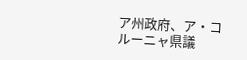ア州政府、ア・コルーニャ県議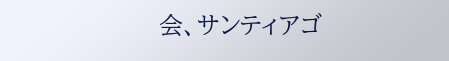会、サンティアゴ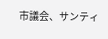市議会、サンティ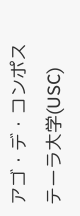アゴ・デ・コンポステーラ大学(USC)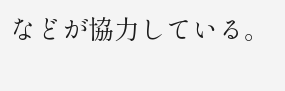などが協力している。